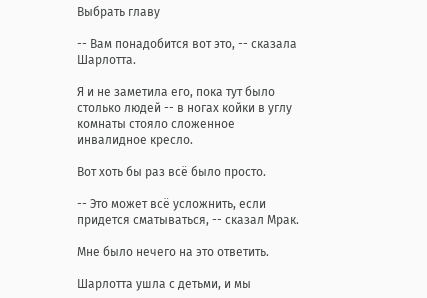Выбрать главу

-- Вам понадобится вот это, -- сказала Шарлотта.

Я и не заметила его, пока тут было столько людей -- в ногах койки в углу комнаты стояло сложенное инвалидное кресло.

Вот хоть бы раз всё было просто.

-- Это может всё усложнить, если придется сматываться, -- сказал Мрак.

Мне было нечего на это ответить.

Шарлотта ушла с детьми, и мы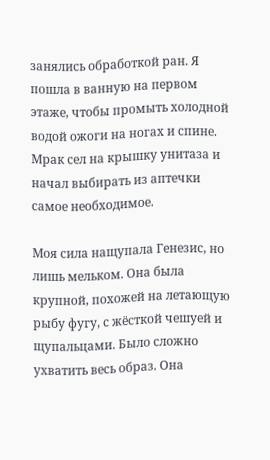занялись обработкой ран. Я пошла в ванную на первом этаже, чтобы промыть холодной водой ожоги на ногах и спине. Мрак сел на крышку унитаза и начал выбирать из аптечки самое необходимое.

Моя сила нащупала Генезис, но лишь мельком. Она была крупной, похожей на летающую рыбу фугу, с жёсткой чешуей и щупальцами. Было сложно ухватить весь образ. Она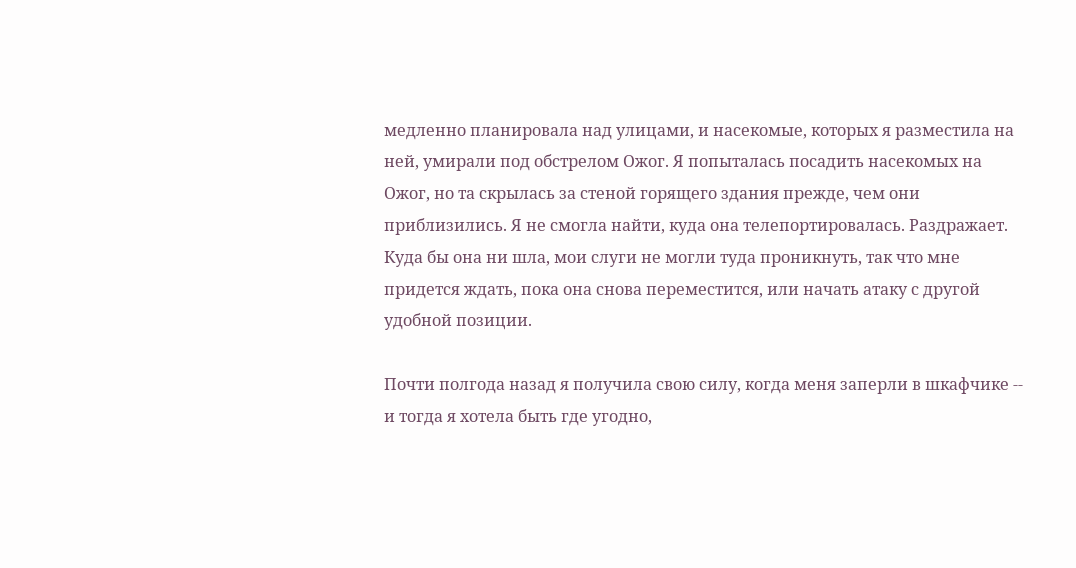медленно планировала над улицами, и насекомые, которых я разместила на ней, умирали под обстрелом Ожог. Я попыталась посадить насекомых на Ожог, но та скрылась за стеной горящего здания прежде, чем они приблизились. Я не смогла найти, куда она телепортировалась. Раздражает. Куда бы она ни шла, мои слуги не могли туда проникнуть, так что мне придется ждать, пока она снова переместится, или начать атаку с другой удобной позиции.

Почти полгода назад я получила свою силу, когда меня заперли в шкафчике -- и тогда я хотела быть где угодно,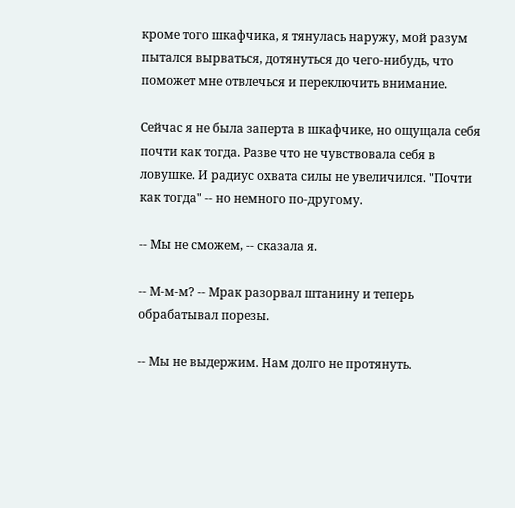кроме того шкафчика, я тянулась наружу, мой разум пытался вырваться, дотянуться до чего-нибудь, что поможет мне отвлечься и переключить внимание.

Сейчас я не была заперта в шкафчике, но ощущала себя почти как тогда. Разве что не чувствовала себя в ловушке. И радиус охвата силы не увеличился. "Почти как тогда" -- но немного по-другому.

-- Мы не сможем, -- сказала я.

-- М-м-м? -- Мрак разорвал штанину и теперь обрабатывал порезы.

-- Мы не выдержим. Нам долго не протянуть.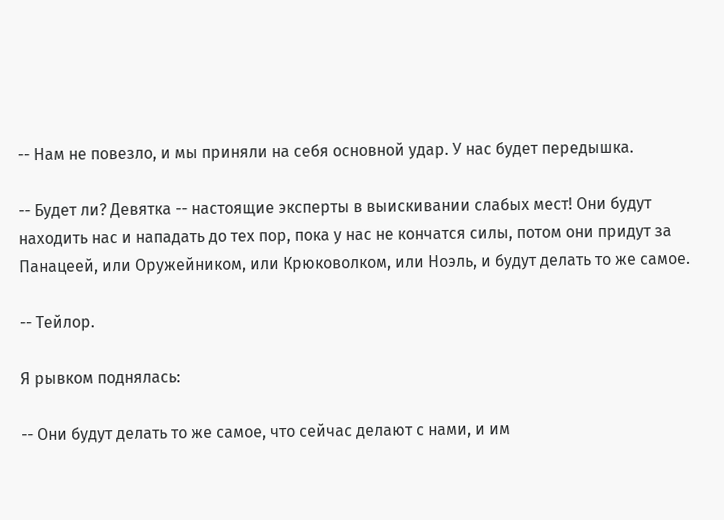-- Нам не повезло, и мы приняли на себя основной удар. У нас будет передышка.

-- Будет ли? Девятка -- настоящие эксперты в выискивании слабых мест! Они будут находить нас и нападать до тех пор, пока у нас не кончатся силы, потом они придут за Панацеей, или Оружейником, или Крюковолком, или Ноэль, и будут делать то же самое.

-- Тейлор.

Я рывком поднялась:

-- Они будут делать то же самое, что сейчас делают с нами, и им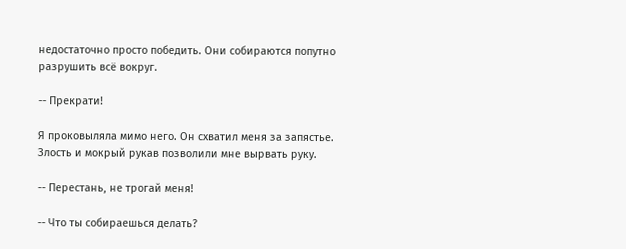недостаточно просто победить. Они собираются попутно разрушить всё вокруг.

-- Прекрати!

Я проковыляла мимо него. Он схватил меня за запястье. Злость и мокрый рукав позволили мне вырвать руку.

-- Перестань, не трогай меня!

-- Что ты собираешься делать?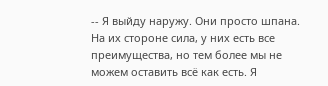-- Я выйду наружу. Они просто шпана. На их стороне сила, у них есть все преимущества, но тем более мы не можем оставить всё как есть. Я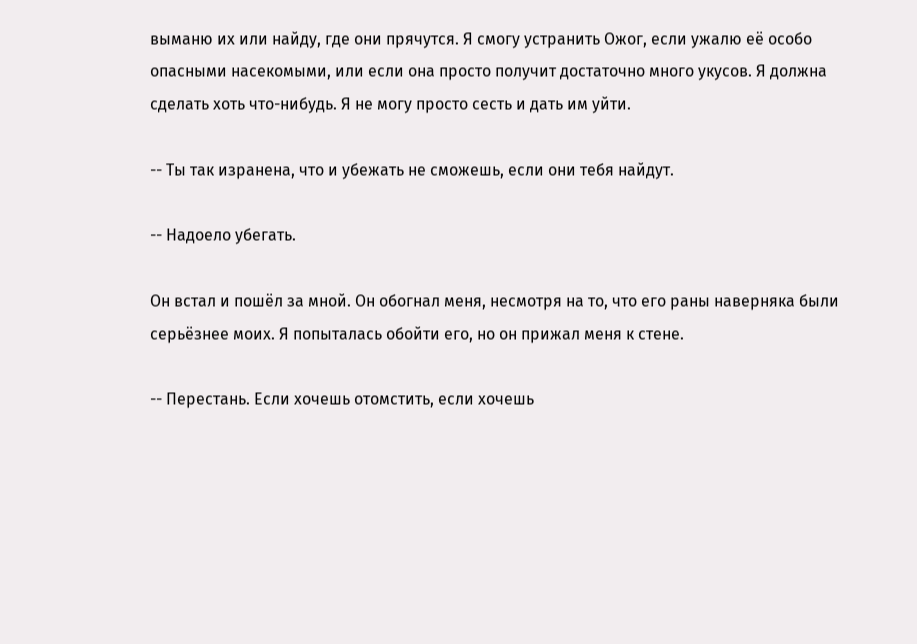выманю их или найду, где они прячутся. Я смогу устранить Ожог, если ужалю её особо опасными насекомыми, или если она просто получит достаточно много укусов. Я должна сделать хоть что-нибудь. Я не могу просто сесть и дать им уйти.

-- Ты так изранена, что и убежать не сможешь, если они тебя найдут.

-- Надоело убегать.

Он встал и пошёл за мной. Он обогнал меня, несмотря на то, что его раны наверняка были серьёзнее моих. Я попыталась обойти его, но он прижал меня к стене.

-- Перестань. Если хочешь отомстить, если хочешь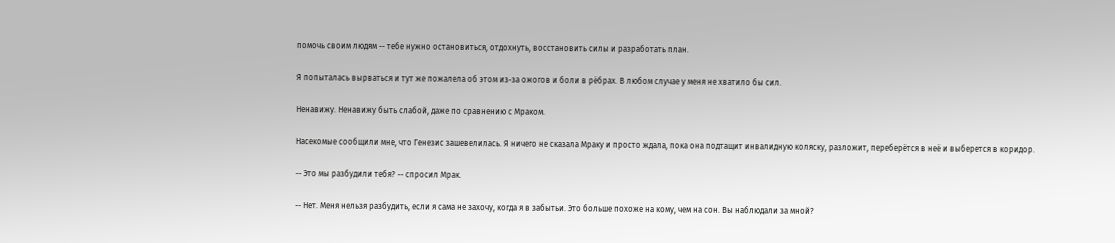помочь своим людям -- тебе нужно остановиться, отдохнуть, восстановить силы и разработать план.

Я попыталась вырваться и тут же пожалела об этом из-за ожогов и боли в рёбрах. В любом случае у меня не хватило бы сил.

Ненавижу. Ненавижу быть слабой, даже по сравнению с Мраком.

Насекомые сообщили мне, что Генезис зашевелилась. Я ничего не сказала Мраку и просто ждала, пока она подтащит инвалидную коляску, разложит, переберётся в неё и выберется в коридор.

-- Это мы разбудили тебя? -- спросил Мрак.

-- Нет. Меня нельзя разбудить, если я сама не захочу, когда я в забытьи. Это больше похоже на кому, чем на сон. Вы наблюдали за мной?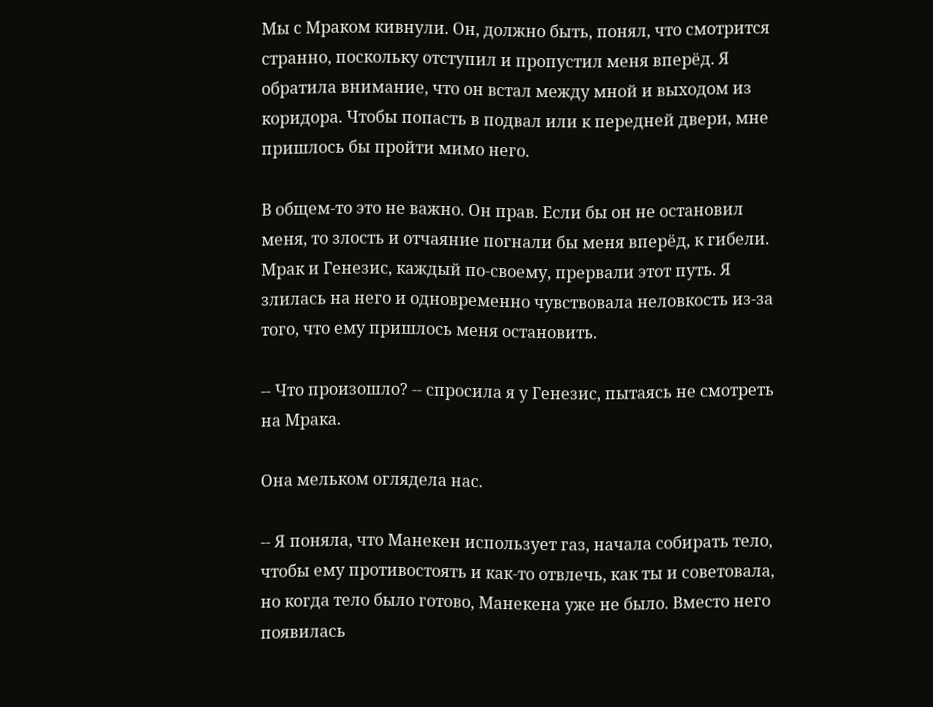Мы с Мраком кивнули. Он, должно быть, понял, что смотрится странно, поскольку отступил и пропустил меня вперёд. Я обратила внимание, что он встал между мной и выходом из коридора. Чтобы попасть в подвал или к передней двери, мне пришлось бы пройти мимо него.

В общем-то это не важно. Он прав. Если бы он не остановил меня, то злость и отчаяние погнали бы меня вперёд, к гибели. Мрак и Генезис, каждый по-своему, прервали этот путь. Я злилась на него и одновременно чувствовала неловкость из-за того, что ему пришлось меня остановить.

-- Что произошло? -- спросила я у Генезис, пытаясь не смотреть на Мрака.

Она мельком оглядела нас.

-- Я поняла, что Манекен использует газ, начала собирать тело, чтобы ему противостоять и как-то отвлечь, как ты и советовала, но когда тело было готово, Манекена уже не было. Вместо него появилась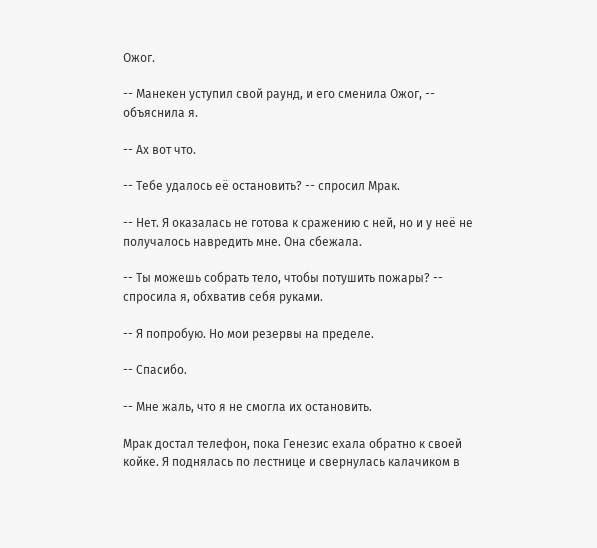Ожог.

-- Манекен уступил свой раунд, и его сменила Ожог, -- объяснила я.

-- Ах вот что.

-- Тебе удалось её остановить? -- спросил Мрак.

-- Нет. Я оказалась не готова к сражению с ней, но и у неё не получалось навредить мне. Она сбежала.

-- Ты можешь собрать тело, чтобы потушить пожары? -- спросила я, обхватив себя руками.

-- Я попробую. Но мои резервы на пределе.

-- Спасибо.

-- Мне жаль, что я не смогла их остановить.

Мрак достал телефон, пока Генезис ехала обратно к своей койке. Я поднялась по лестнице и свернулась калачиком в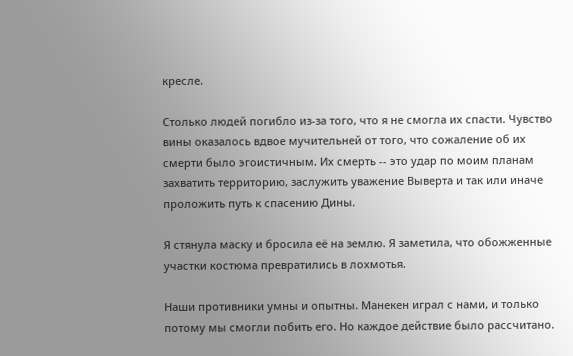кресле.

Столько людей погибло из-за того, что я не смогла их спасти. Чувство вины оказалось вдвое мучительней от того, что сожаление об их смерти было эгоистичным. Их смерть -- это удар по моим планам захватить территорию, заслужить уважение Выверта и так или иначе проложить путь к спасению Дины.

Я стянула маску и бросила её на землю. Я заметила, что обожженные участки костюма превратились в лохмотья.

Наши противники умны и опытны. Манекен играл с нами, и только потому мы смогли побить его. Но каждое действие было рассчитано.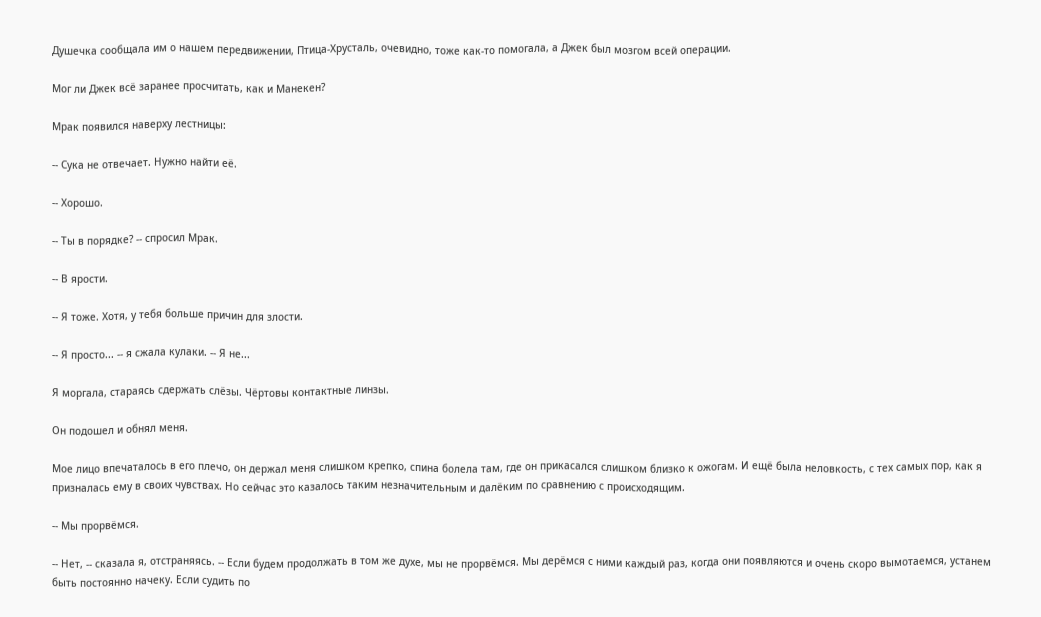Душечка сообщала им о нашем передвижении, Птица-Хрусталь, очевидно, тоже как-то помогала, а Джек был мозгом всей операции.

Мог ли Джек всё заранее просчитать, как и Манекен?

Мрак появился наверху лестницы:

-- Сука не отвечает. Нужно найти её.

-- Хорошо.

-- Ты в порядке? -- спросил Мрак.

-- В ярости.

-- Я тоже. Хотя, у тебя больше причин для злости.

-- Я просто... -- я сжала кулаки. -- Я не...

Я моргала, стараясь сдержать слёзы. Чёртовы контактные линзы.

Он подошел и обнял меня.

Мое лицо впечаталось в его плечо, он держал меня слишком крепко, спина болела там, где он прикасался слишком близко к ожогам. И ещё была неловкость, с тех самых пор, как я призналась ему в своих чувствах. Но сейчас это казалось таким незначительным и далёким по сравнению с происходящим.

-- Мы прорвёмся.

-- Нет, -- сказала я, отстраняясь. -- Если будем продолжать в том же духе, мы не прорвёмся. Мы дерёмся с ними каждый раз, когда они появляются и очень скоро вымотаемся, устанем быть постоянно начеку. Если судить по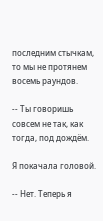последним стычкам, то мы не протянем восемь раундов.

-- Ты говоришь совсем не так, как тогда, под дождём.

Я покачала головой.

-- Нет. Теперь я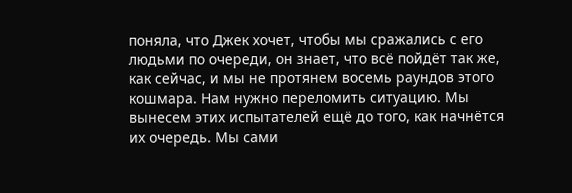поняла, что Джек хочет, чтобы мы сражались с его людьми по очереди, он знает, что всё пойдёт так же, как сейчас, и мы не протянем восемь раундов этого кошмара. Нам нужно переломить ситуацию. Мы вынесем этих испытателей ещё до того, как начнётся их очередь. Мы сами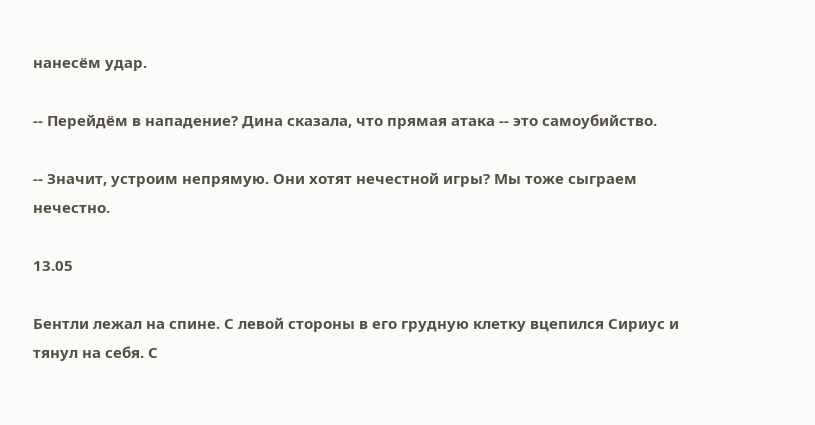нанесём удар.

-- Перейдём в нападение? Дина сказала, что прямая атака -- это самоубийство.

-- Значит, устроим непрямую. Они хотят нечестной игры? Мы тоже сыграем нечестно.

13.05

Бентли лежал на спине. С левой стороны в его грудную клетку вцепился Сириус и тянул на себя. С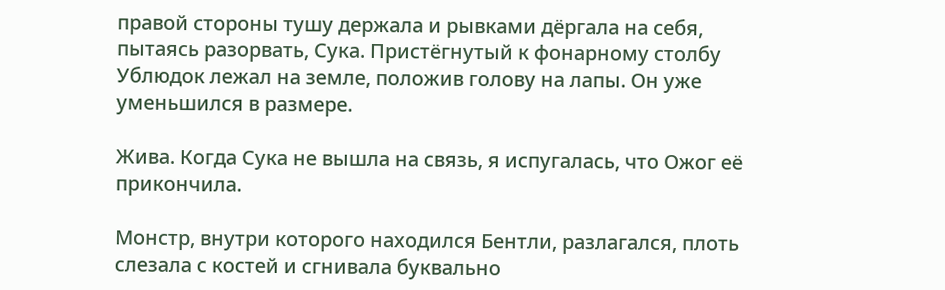правой стороны тушу держала и рывками дёргала на себя, пытаясь разорвать, Сука. Пристёгнутый к фонарному столбу Ублюдок лежал на земле, положив голову на лапы. Он уже уменьшился в размере.

Жива. Когда Сука не вышла на связь, я испугалась, что Ожог её прикончила.

Монстр, внутри которого находился Бентли, разлагался, плоть слезала с костей и сгнивала буквально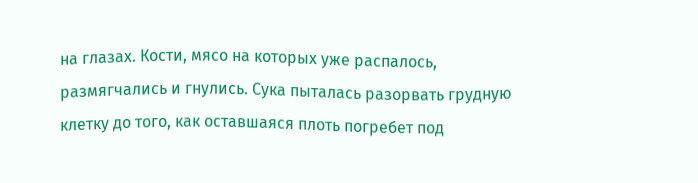на глазах. Кости, мясо на которых уже распалось, размягчались и гнулись. Сука пыталась разорвать грудную клетку до того, как оставшаяся плоть погребет под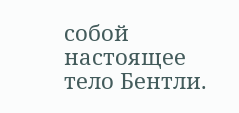собой настоящее тело Бентли.